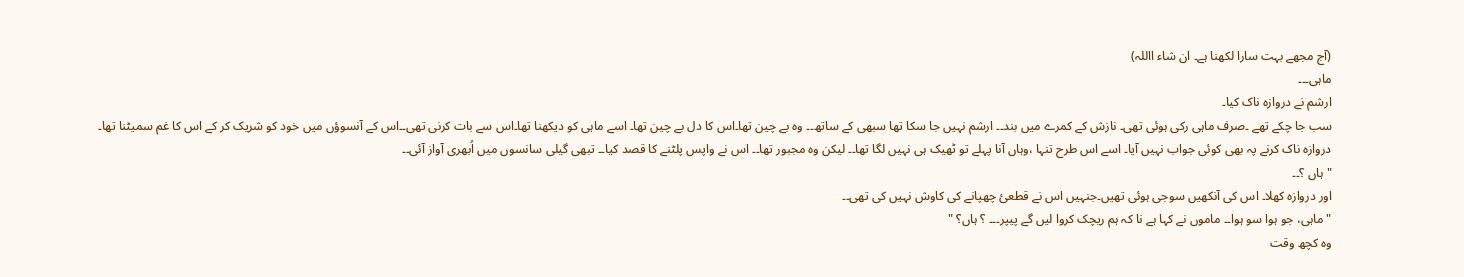(آج مجھے بہت سارا لکھنا ہے۔ ان شاء االلہ)
ماہی۔۔۔
ارشم نے دروازہ ناک کیا۔
سب جا چکے تھے ۔صرف ماہی رکی ہوئی تھی۔ نازش کے کمرے میں بند۔۔ ارشم نہیں جا سکا تھا سبھی کے ساتھ۔۔ وہ بے چین تھا۔اس کا دل بے چین تھا۔ اسے ماہی کو دیکھنا تھا۔اس سے بات کرنی تھی۔۔اس کے آنسوؤں میں خود کو شریک کر کے اس کا غم سمیٹنا تھا۔
دروازہ ناک کرنے پہ بھی کوئی جواب نہیں آیا۔ اسے اس طرح تنہا ،وہاں آنا پہلے تو ٹھیک ہی نہیں لگا تھا۔۔ لیکن وہ مجبور تھا۔۔ اس نے واپس پلٹنے کا قصد کیا۔۔ تبھی گیلی سانسوں میں اُبھری آواز آئی۔۔
" ہاں ؟۔۔
اور دروازہ کھلا۔ اس کی آنکھیں سوجی ہوئی تھیں۔جنہیں اس نے قطعئ چھپانے کی کاوش نہیں کی تھی۔۔
"ماہی، جو ہوا سو ہوا۔۔ ماموں نے کہا ہے نا کہ ہم ریچک کروا لیں گے پیپر۔۔۔ ؟ ہاں؟ "
وہ کچھ وقت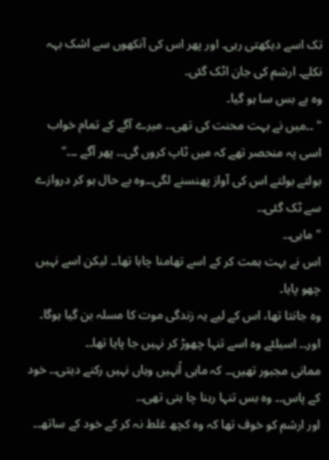تک اسے دیکھتی رہی۔ اور پھر اس کی آنکھوں سے اشک بہہ نکلے۔ ارشم کی جان اٹک گئی۔
وہ بے بس سا ہو گیا۔
" ۔۔میں نے بہت محنت کی تھی۔۔ میرے آگے کے تمام خواب اسی پہ منحصر تھے کہ میں ٹاپ کروں گی۔۔ پھر آگے ۔۔۔"
بولتے بولتے اس کی آواز پھنسنے لگی۔۔وہ بے حال ہو کر دروازے سے ٹک گئی۔۔
"ماہی۔۔
اس نے بہت ہمت کر کے اسے تھامنا چاہا تھا۔۔ لیکن اسے نہیں چھو پایا۔
وہ جانتا تھا، اس کے لیے یہ زندگی موت کا مسلہ بن گیا ہوگا۔ اور۔۔ اسیلئے وہ اسے تنہا چھوڑ کر نہیں جا پایا تھا۔۔
ممانی مجبور تھیں۔۔ کہ ماہی اُنہیں وہاں نہیں رکنے دیتی۔۔ خود کے پاس۔۔ وہ بس تنہا رہنا چا ہتی تھی۔۔
اور ارشم کو خوف تھا کہ وہ کچھ غلط نہ کر کے خود کے ساتھ۔۔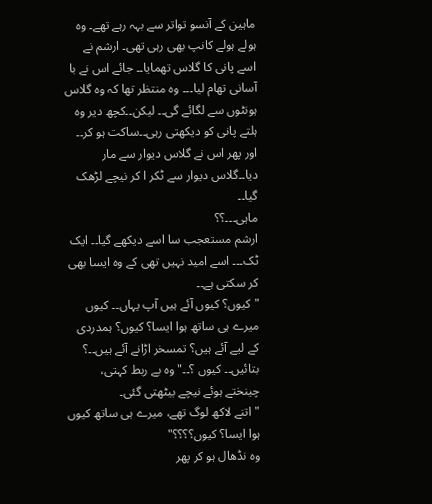ماہین کے آنسو تواتر سے بہہ رہے تھے۔ وہ ہولے ہولے کانپ بھی رہی تھی۔ ارشم نے اسے پانی کا گلاس تھمایا۔۔ جائے اس نے با آسانی تھام لیا۔۔۔ وہ منتظر تھا کہ وہ گلاس ہونٹوں سے لگائے گی۔۔ لیکن۔۔کچھ دیر وہ ہلتے پانی کو دیکھتی رہی۔۔ساکت ہو کر۔۔
اور پھر اس نے گلاس دیوار سے مار دیا۔۔گلاس دیوار سے ٹکر ا کر نیچے لڑھک گیا۔۔
ماہی۔۔۔؟؟
ارشم مستعجب سا اسے دیکھے گیا۔۔ ایک ٹک۔۔۔ اسے امید نہیں تھی کے وہ ایسا بھی کر سکتی ہے۔۔
" کیوں؟ کیوں آئے ہیں آپ یہاں۔۔ کیوں میرے ہی ساتھ ہوا ایسا؟ کیوں؟ ہمدردی کے لیے آئے ہیں؟ تمسخر اڑانے آئے ہیں۔۔؟
بتائیں۔۔ کیوں ؟۔۔"وہ بے ربط کہتی،
چینختے ہوئے نیچے بیٹھتی گئی۔
" اتنے لاکھ لوگ تھے، میرے ہی ساتھ کیوں ہوا ایسا؟ کیوں؟؟؟؟"
وہ نڈھال ہو کر پھر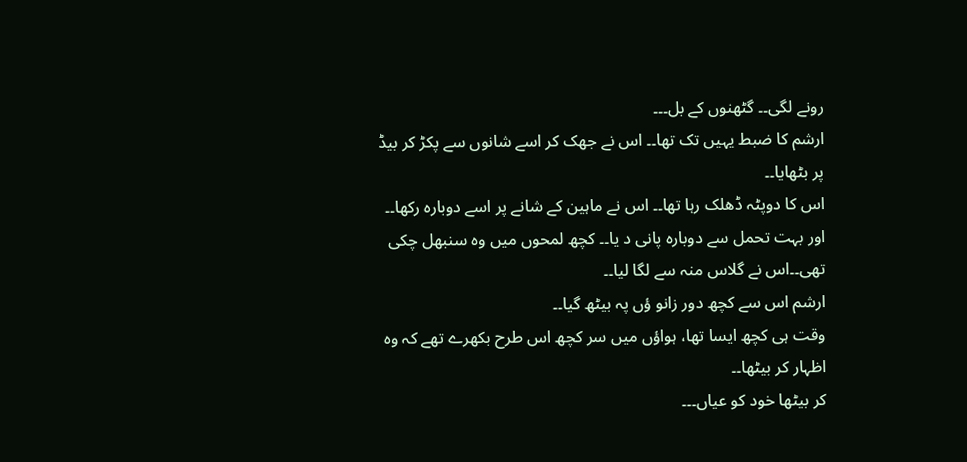رونے لگی۔۔ گٹھنوں کے بل۔۔۔
ارشم کا ضبط یہیں تک تھا۔۔ اس نے جھک کر اسے شانوں سے پکڑ کر بیڈ پر بٹھایا۔۔
اس کا دوپٹہ ڈھلک رہا تھا۔۔ اس نے ماہین کے شانے پر اسے دوبارہ رکھا۔۔ اور بہت تحمل سے دوبارہ پانی د یا۔۔ کچھ لمحوں میں وہ سنبھل چکی تھی۔۔اس نے گلاس منہ سے لگا لیا۔۔
ارشم اس سے کچھ دور زانو ؤں پہ بیٹھ گیا۔۔
وقت ہی کچھ ایسا تھا، ہواؤں میں سر کچھ اس طرح بکھرے تھے کہ وہ اظہار کر بیٹھا۔۔
کر بیٹھا خود کو عیاں۔۔۔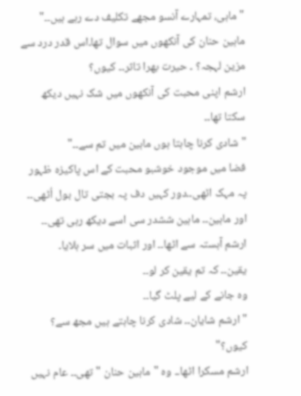" ماہی، تمہارے آنسو مجھے تکلیف دے رہے ہیں۔۔"
ماہین حنان کی آنکھوں میں سوال تھا۔اس قدر درد سے مزین لہجہ؟ ۔ حیرت بھرا تاثر۔۔ کیوں؟
ارشم اپنی محبت کی آنکھوں میں شک نہیں دیکھ سکتا تھا۔۔
" شادی کرنا چاہتا ہوں ماہین میں تم سے۔۔"
فضا میں موجود خوشبو محبت کے اس پاکیزہ ظہور پہ مہک اٹھی۔۔دور کہیں دف پہ بجتی تال بول اُٹھی۔۔
اور ماہین۔۔ ماہین ششدر سی اسے دیکھ رہی تھی۔۔
ارشم آہستہ سے اٹھا۔۔ اور اثبات میں سر ہلایا۔
یقین۔۔ کہ تم یقین کر لو۔۔
وہ جانے کے لیے پلٹ گیا۔۔
"ارشم شایان۔۔ شادی کرنا چاہتے ہیں مجھ سے؟ کیوں؟"
ارشم مسکرا اٹھا۔۔ وہ "ماہین حنان " تھی۔۔ عام نہیں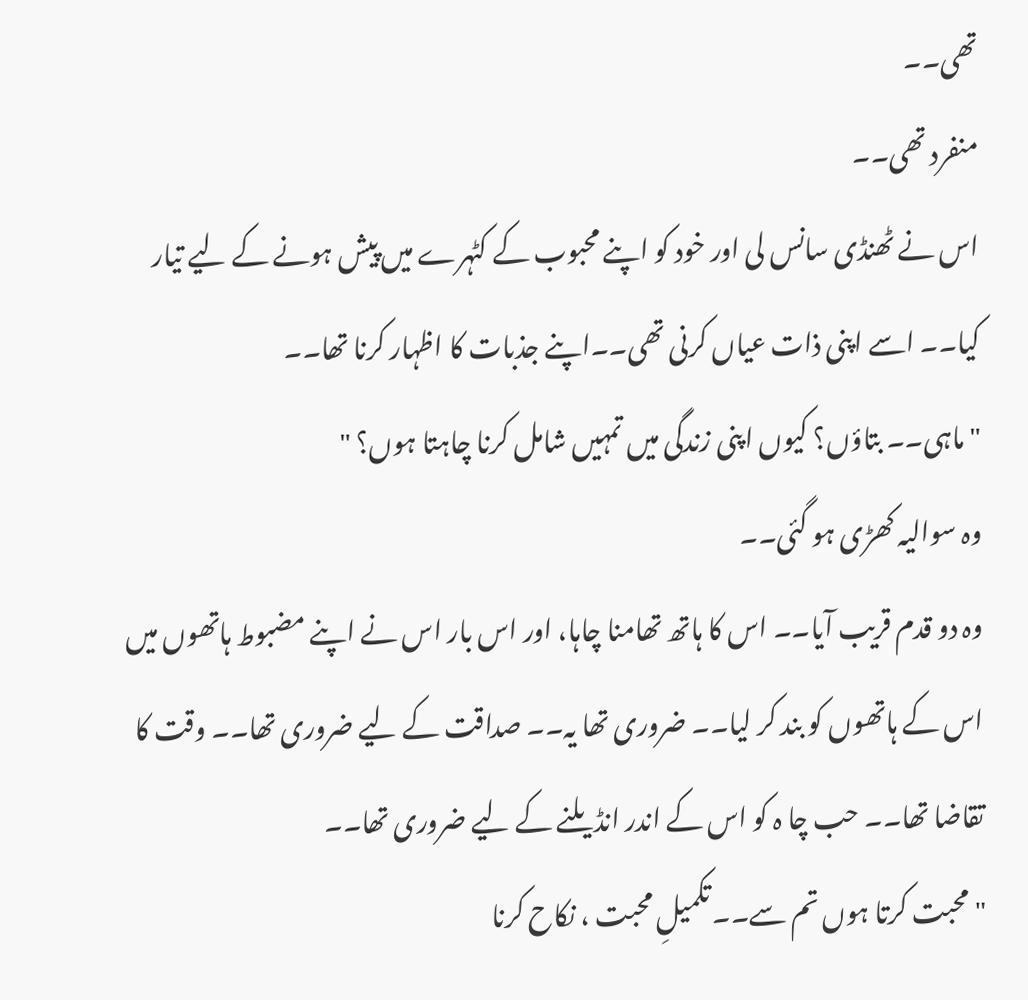تھی۔۔
منفرد تھی۔۔
اس نے ٹھنڈی سانس لی اور خود کو اپنے محبوب کے کٹہرے میں پیش ہونے کے لیے تیار کیا۔۔ اسے اپنی ذات عیاں کرنی تھی۔۔اپنے جذبات کا اظہار کرنا تھا۔۔
" ماہی۔۔ بتاؤں؟ کیوں اپنی زندگی میں تمہیں شامل کرنا چاہتا ہوں؟ "
وہ سوالیہ کھڑی ہو گئی۔۔
وہ دو قدم قریب آیا۔۔ اس کا ہاتھ تھامنا چاہا، اور اس بار اس نے اپنے مضبوط ہاتھوں میں اس کے ہاتھوں کو بند کر لیا۔۔ ضروری تھا یہ۔۔ صداقت کے لیے ضروری تھا۔۔ وقت کا تقاضا تھا۔۔ حب چا ہ کو اس کے اندر انڈیلنے کے لیے ضروری تھا۔۔
" محبت کرتا ہوں تم سے۔۔ تکمیلِ محبت ، نکاح کرنا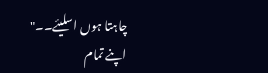چاہتا ہوں اسلیئے۔۔"
اپنے تمام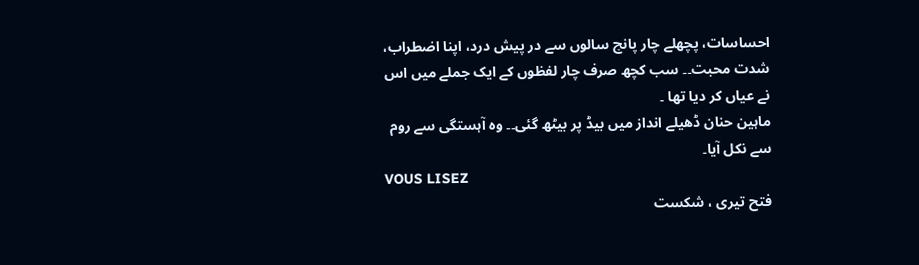احساسات، پچھلے چار پانچ سالوں سے در پیش درد، اپنا اضطراب، شدت محبت۔۔ سب کچھ صرف چار لفظوں کے ایک جملے میں اس نے عیاں کر دیا تھا ۔
ماہین حنان ڈھیلے انداز میں بیڈ پر بیٹھ گئی۔۔ وہ آہستگی سے روم سے نکل آیا۔
VOUS LISEZ
فتح تیری ، شکست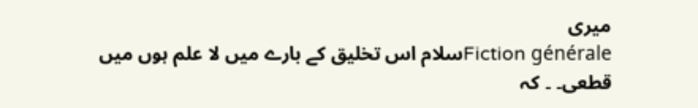میری
Fiction généraleسلام اس تخلیق کے بارے میں لا علم ہوں میں قطعی۔ ۔ کہ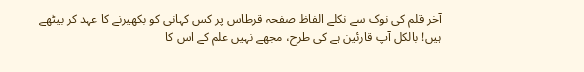آخر قلم کی نوک سے نکلے الفاظ صفحہ قرطاس پر کس کہانی کو بکھیرنے کا عہد کر بیٹھے ہیں! بالکل آپ قارئین ہے کی طرح، مجھے نہیں علم کے اس کا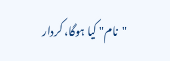"نام" کیا ہوگا، کردار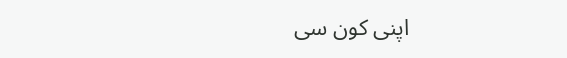اپنی کون سی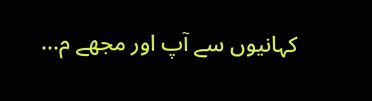کہانیوں سے آپ اور مجھے م...